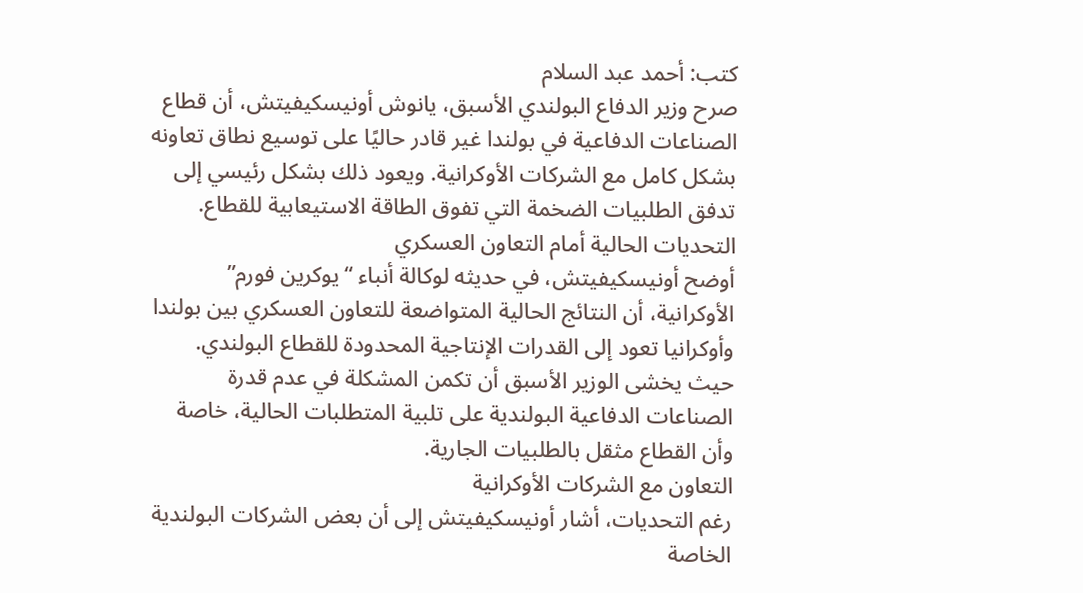كتب: أحمد عبد السلام
صرح وزير الدفاع البولندي الأسبق، يانوش أونيسكيفيتش، أن قطاع الصناعات الدفاعية في بولندا غير قادر حاليًا على توسيع نطاق تعاونه بشكل كامل مع الشركات الأوكرانية. ويعود ذلك بشكل رئيسي إلى تدفق الطلبيات الضخمة التي تفوق الطاقة الاستيعابية للقطاع.
التحديات الحالية أمام التعاون العسكري
أوضح أونيسكيفيتش، في حديثه لوكالة أنباء “يوكرين فورم” الأوكرانية، أن النتائج الحالية المتواضعة للتعاون العسكري بين بولندا وأوكرانيا تعود إلى القدرات الإنتاجية المحدودة للقطاع البولندي. حيث يخشى الوزير الأسبق أن تكمن المشكلة في عدم قدرة الصناعات الدفاعية البولندية على تلبية المتطلبات الحالية، خاصة وأن القطاع مثقل بالطلبيات الجارية.
التعاون مع الشركات الأوكرانية
رغم التحديات، أشار أونيسكيفيتش إلى أن بعض الشركات البولندية الخاصة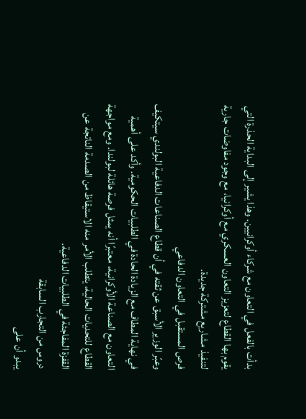بدأت بالفعل في التعاون مع شركاء أوكرانيين. وهذا يشير إلى البداية الحذرة التي يقوم بها القطاع لتعزيز التعاون العسكري مع أوكرانيا، مع وجود مفاوضات جارية لتنفيذ مشاريع مشتركة جديدة.
فرص المستقبل في التعاون الدفاعي
وعبّر الوزير الأسبق عن ثقته في أن قطاع الصناعات الدفاعية البولندي سيتكيف في نهاية المطاف مع الزيادة الحادة في الطلبيات الحكومية. وأكد على أهمية التعاون مع الصناعة الأوكرانية، معتبرًا أنه يمثل فرصة هائلة لبولندا. ومع مواجهة القطاع للتحديات الحالية، يتطلب الأمر منه الاستيقاظ من الصدمة الناتجة عن القفزة المفاجئة في الطلبيات الدفاعية.
دروس من التجارب السابقة
يبدو أن على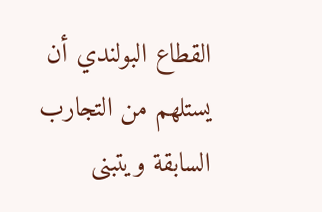القطاع البولندي أن يستلهم من التجارب السابقة ويتبنى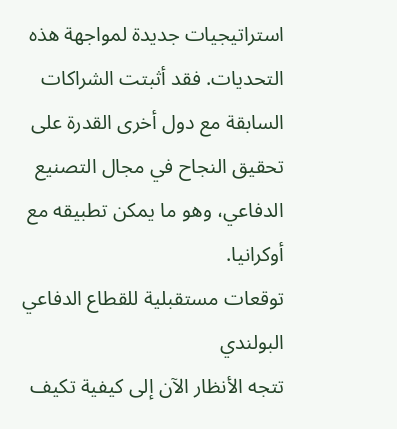استراتيجيات جديدة لمواجهة هذه التحديات. فقد أثبتت الشراكات السابقة مع دول أخرى القدرة على تحقيق النجاح في مجال التصنيع الدفاعي، وهو ما يمكن تطبيقه مع أوكرانيا.
توقعات مستقبلية للقطاع الدفاعي البولندي
تتجه الأنظار الآن إلى كيفية تكيف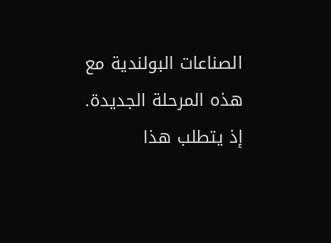الصناعات البولندية مع هذه المرحلة الجديدة. إذ يتطلب هذا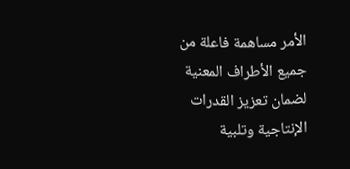الأمر مساهمة فاعلة من جميع الأطراف المعنية لضمان تعزيز القدرات الإنتاجية وتلبية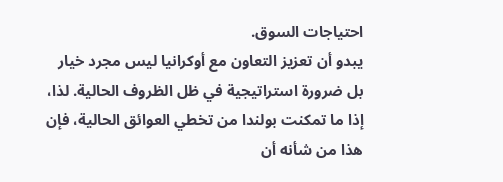احتياجات السوق.
يبدو أن تعزيز التعاون مع أوكرانيا ليس مجرد خيار بل ضرورة استراتيجية في ظل الظروف الحالية. لذا، إذا ما تمكنت بولندا من تخطي العوائق الحالية، فإن هذا من شأنه أن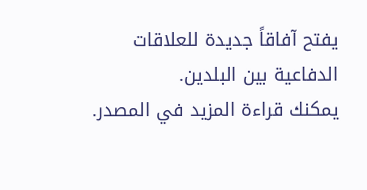يفتح آفاقاً جديدة للعلاقات الدفاعية بين البلدين.
يمكنك قراءة المزيد في المصدر.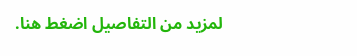لمزيد من التفاصيل اضغط هنا.